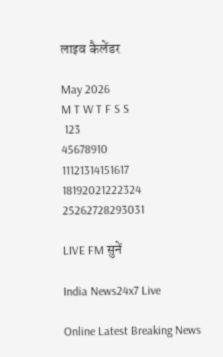लाइव कैलेंडर

May 2026
M T W T F S S
 123
45678910
11121314151617
18192021222324
25262728293031

LIVE FM सुनें

India News24x7 Live

Online Latest Breaking News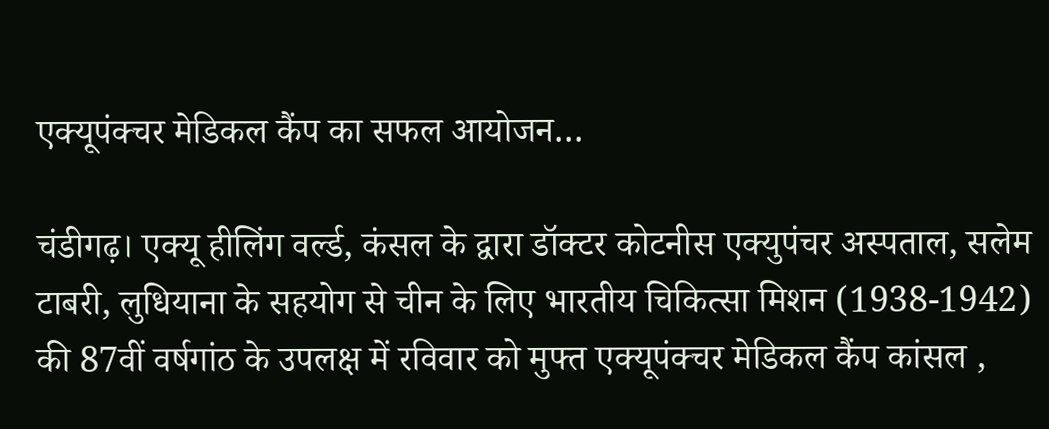एक्यूपंक्चर मेडिकल कैंप का सफल आयोजन…

चंडीगढ़। एक्यू हीलिंग वर्ल्ड, कंसल के द्वारा डॉक्टर कोटनीस एक्युपंचर अस्पताल, सलेम टाबरी, लुधियाना के सहयोग से चीन के लिए भारतीय चिकित्सा मिशन (1938-1942) की 87वीं वर्षगांठ के उपलक्ष में रविवार को मुफ्त एक्यूपंक्चर मेडिकल कैंप कांसल ,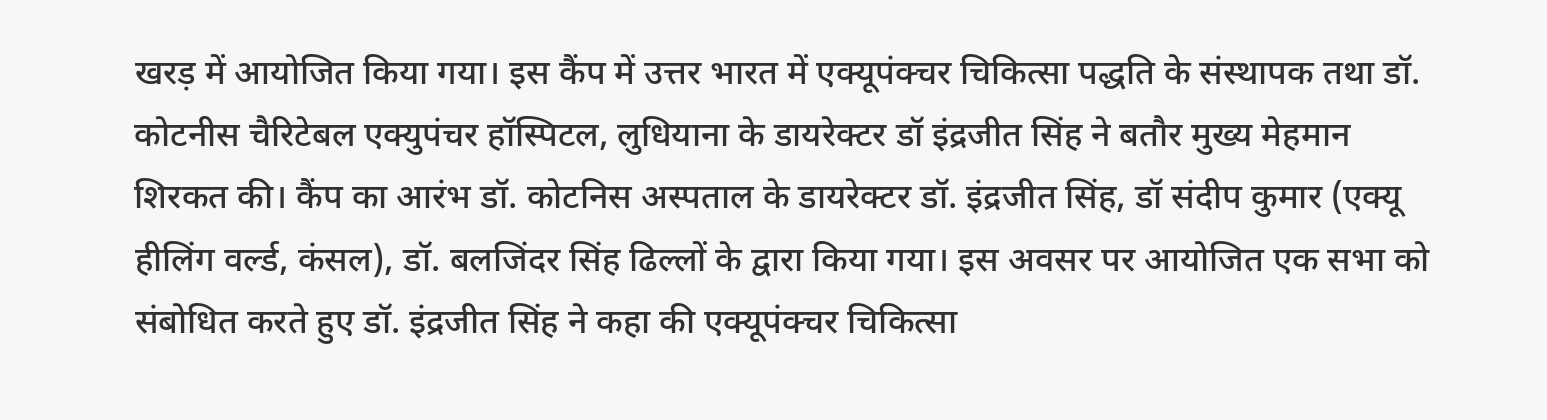खरड़ में आयोजित किया गया। इस कैंप में उत्तर भारत में एक्यूपंक्चर चिकित्सा पद्धति के संस्थापक तथा डॉ. कोटनीस चैरिटेबल एक्युपंचर हॉस्पिटल, लुधियाना के डायरेक्टर डॉ इंद्रजीत सिंह ने बतौर मुख्य मेहमान शिरकत की। कैंप का आरंभ डॉ. कोटनिस अस्पताल के डायरेक्टर डॉ. इंद्रजीत सिंह, डॉ संदीप कुमार (एक्यू हीलिंग वर्ल्ड, कंसल), डॉ. बलजिंदर सिंह ढिल्लों के द्वारा किया गया। इस अवसर पर आयोजित एक सभा को संबोधित करते हुए डॉ. इंद्रजीत सिंह ने कहा की एक्यूपंक्चर चिकित्सा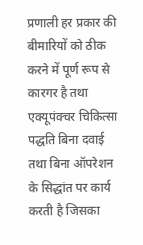प्रणाली हर प्रकार की बीमारियों को ठीक करने में पूर्ण रूप से कारगर है तथा एक्यूपंक्चर चिकित्सा पद्धति बिना दवाई तथा बिना ऑपरेशन के सिद्धांत पर कार्य करती है जिसका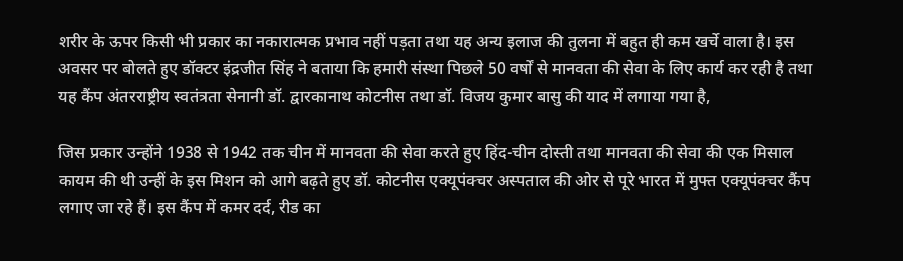शरीर के ऊपर किसी भी प्रकार का नकारात्मक प्रभाव नहीं पड़ता तथा यह अन्य इलाज की तुलना में बहुत ही कम खर्चे वाला है। इस अवसर पर बोलते हुए डॉक्टर इंद्रजीत सिंह ने बताया कि हमारी संस्था पिछले 50 वर्षों से मानवता की सेवा के लिए कार्य कर रही है तथा यह कैंप अंतरराष्ट्रीय स्वतंत्रता सेनानी डॉ. द्वारकानाथ कोटनीस तथा डॉ. विजय कुमार बासु की याद में लगाया गया है,

जिस प्रकार उन्होंने 1938 से 1942 तक चीन में मानवता की सेवा करते हुए हिंद-चीन दोस्ती तथा मानवता की सेवा की एक मिसाल कायम की थी उन्हीं के इस मिशन को आगे बढ़ते हुए डॉ. कोटनीस एक्यूपंक्चर अस्पताल की ओर से पूरे भारत में मुफ्त एक्यूपंक्चर कैंप लगाए जा रहे हैं। इस कैंप में कमर दर्द, रीड का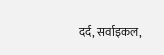दर्द, सर्वाइकल,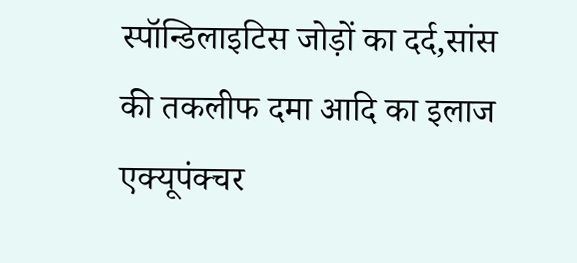स्पॉन्डिलाइटिस जोड़ों का दर्द,सांस की तकलीफ दमा आदि का इलाज एक्यूपंक्चर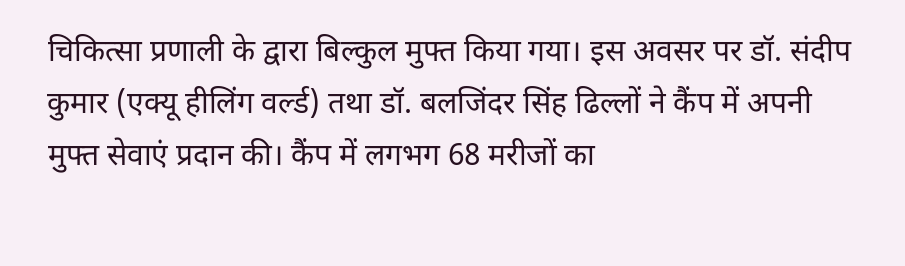चिकित्सा प्रणाली के द्वारा बिल्कुल मुफ्त किया गया। इस अवसर पर डॉ. संदीप कुमार (एक्यू हीलिंग वर्ल्ड) तथा डॉ. बलजिंदर सिंह ढिल्लों ने कैंप में अपनी मुफ्त सेवाएं प्रदान की। कैंप में लगभग 68 मरीजों का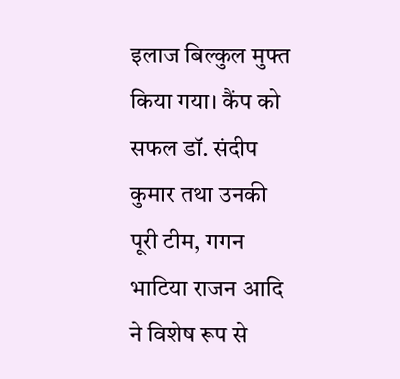इलाज बिल्कुल मुफ्त किया गया। कैंप को सफल डॉ. संदीप कुमार तथा उनकी पूरी टीम, गगन भाटिया राजन आदि ने विशेष रूप से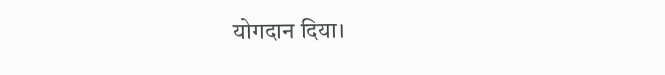योगदान दिया।